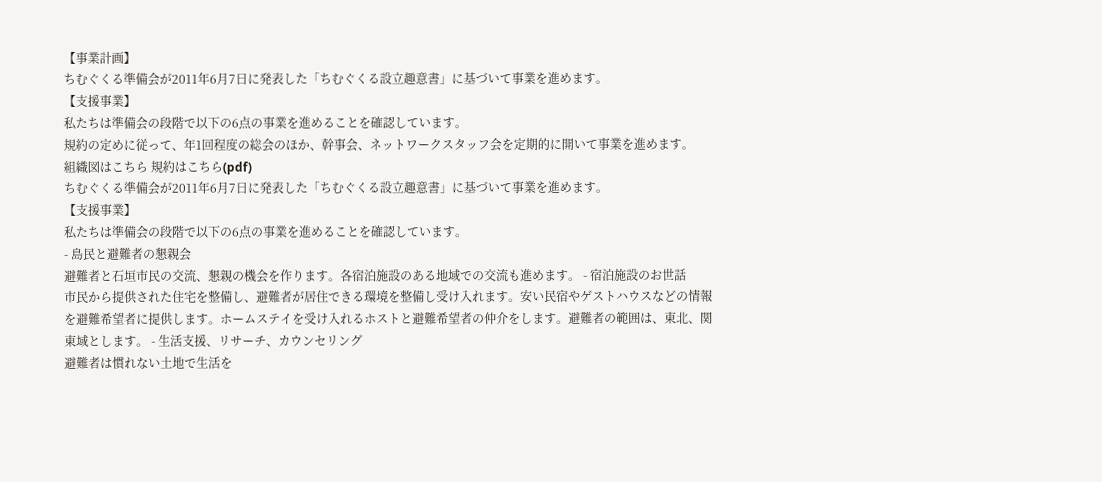【事業計画】
ちむぐくる準備会が2011年6月7日に発表した「ちむぐくる設立趣意書」に基づいて事業を進めます。
【支援事業】
私たちは準備会の段階で以下の6点の事業を進めることを確認しています。
規約の定めに従って、年1回程度の総会のほか、幹事会、ネットワークスタッフ会を定期的に開いて事業を進めます。
組織図はこちら 規約はこちら(pdf)
ちむぐくる準備会が2011年6月7日に発表した「ちむぐくる設立趣意書」に基づいて事業を進めます。
【支援事業】
私たちは準備会の段階で以下の6点の事業を進めることを確認しています。
- 島民と避難者の懇親会
避難者と石垣市民の交流、懇親の機会を作ります。各宿泊施設のある地域での交流も進めます。 - 宿泊施設のお世話
市民から提供された住宅を整備し、避難者が居住できる環境を整備し受け入れます。安い民宿やゲストハウスなどの情報を避難希望者に提供します。ホームステイを受け入れるホストと避難希望者の仲介をします。避難者の範囲は、東北、関東域とします。 - 生活支援、リサーチ、カウンセリング
避難者は慣れない土地で生活を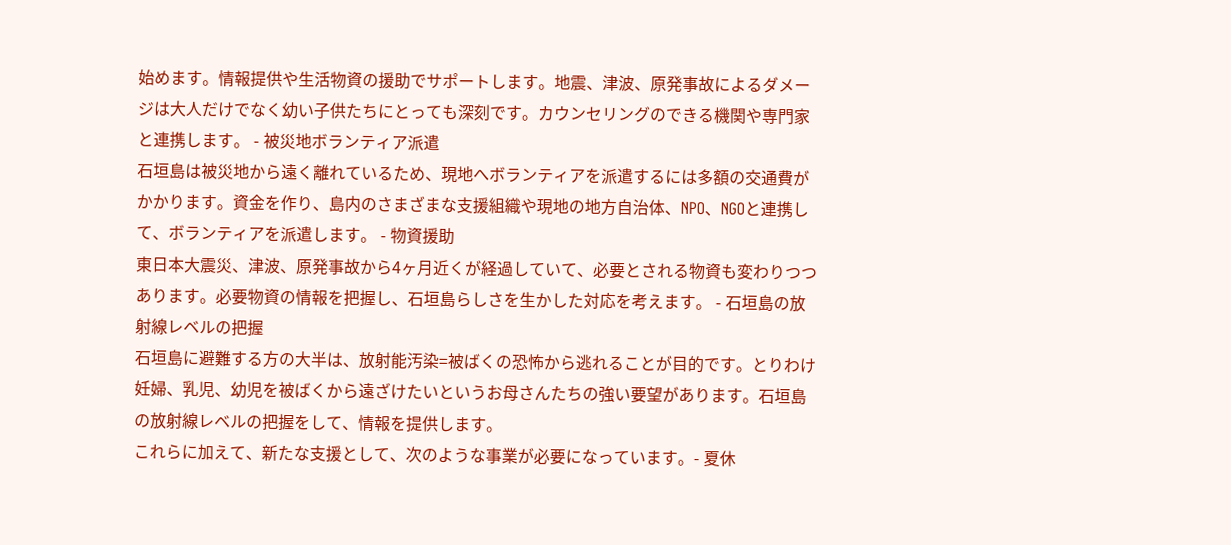始めます。情報提供や生活物資の援助でサポートします。地震、津波、原発事故によるダメージは大人だけでなく幼い子供たちにとっても深刻です。カウンセリングのできる機関や専門家と連携します。 - 被災地ボランティア派遣
石垣島は被災地から遠く離れているため、現地へボランティアを派遣するには多額の交通費がかかります。資金を作り、島内のさまざまな支援組織や現地の地方自治体、NPO、NGOと連携して、ボランティアを派遣します。 - 物資援助
東日本大震災、津波、原発事故から4ヶ月近くが経過していて、必要とされる物資も変わりつつあります。必要物資の情報を把握し、石垣島らしさを生かした対応を考えます。 - 石垣島の放射線レベルの把握
石垣島に避難する方の大半は、放射能汚染=被ばくの恐怖から逃れることが目的です。とりわけ妊婦、乳児、幼児を被ばくから遠ざけたいというお母さんたちの強い要望があります。石垣島の放射線レベルの把握をして、情報を提供します。
これらに加えて、新たな支援として、次のような事業が必要になっています。- 夏休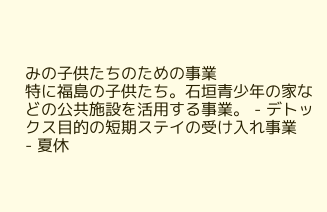みの子供たちのための事業
特に福島の子供たち。石垣青少年の家などの公共施設を活用する事業。 - デトックス目的の短期ステイの受け入れ事業
- 夏休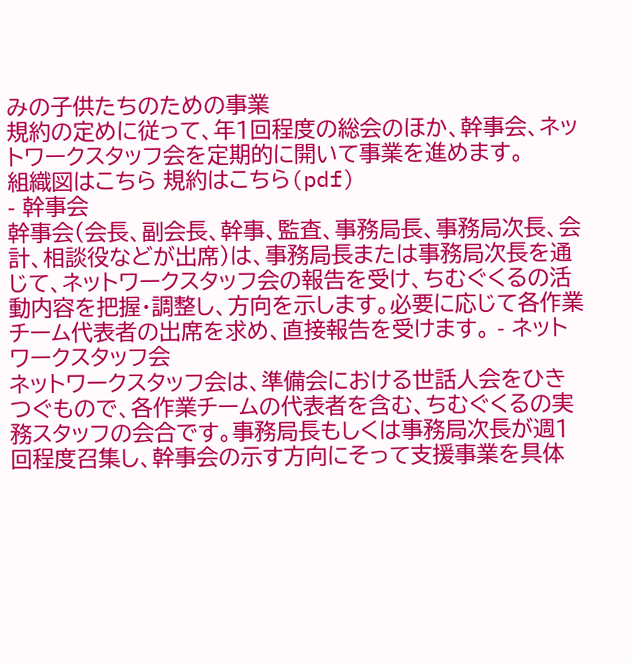みの子供たちのための事業
規約の定めに従って、年1回程度の総会のほか、幹事会、ネットワークスタッフ会を定期的に開いて事業を進めます。
組織図はこちら 規約はこちら(pdf)
- 幹事会
幹事会(会長、副会長、幹事、監査、事務局長、事務局次長、会計、相談役などが出席)は、事務局長または事務局次長を通じて、ネットワークスタッフ会の報告を受け、ちむぐくるの活動内容を把握・調整し、方向を示します。必要に応じて各作業チーム代表者の出席を求め、直接報告を受けます。 - ネットワークスタッフ会
ネットワークスタッフ会は、準備会における世話人会をひきつぐもので、各作業チームの代表者を含む、ちむぐくるの実務スタッフの会合です。事務局長もしくは事務局次長が週1回程度召集し、幹事会の示す方向にそって支援事業を具体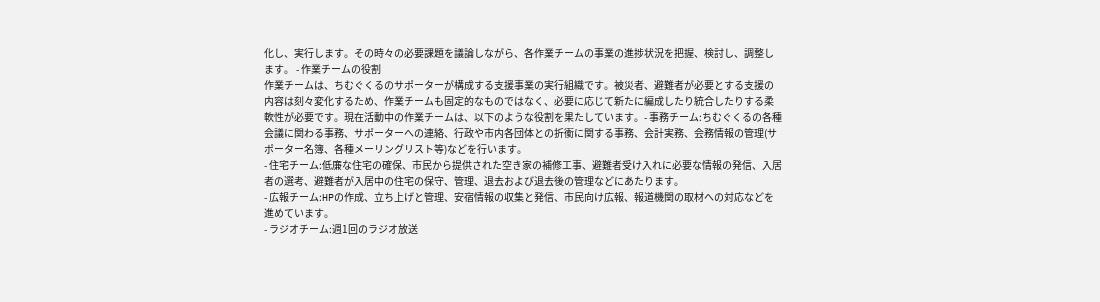化し、実行します。その時々の必要課題を議論しながら、各作業チームの事業の進捗状況を把握、検討し、調整します。 - 作業チームの役割
作業チームは、ちむぐくるのサポーターが構成する支援事業の実行組織です。被災者、避難者が必要とする支援の内容は刻々変化するため、作業チームも固定的なものではなく、必要に応じて新たに編成したり統合したりする柔軟性が必要です。現在活動中の作業チームは、以下のような役割を果たしています。- 事務チーム:ちむぐくるの各種会議に関わる事務、サポーターへの連絡、行政や市内各団体との折衝に関する事務、会計実務、会務情報の管理(サポーター名簿、各種メーリングリスト等)などを行います。
- 住宅チーム:低廉な住宅の確保、市民から提供された空き家の補修工事、避難者受け入れに必要な情報の発信、入居者の選考、避難者が入居中の住宅の保守、管理、退去および退去後の管理などにあたります。
- 広報チーム:HPの作成、立ち上げと管理、安宿情報の収集と発信、市民向け広報、報道機関の取材への対応などを進めています。
- ラジオチーム:週1回のラジオ放送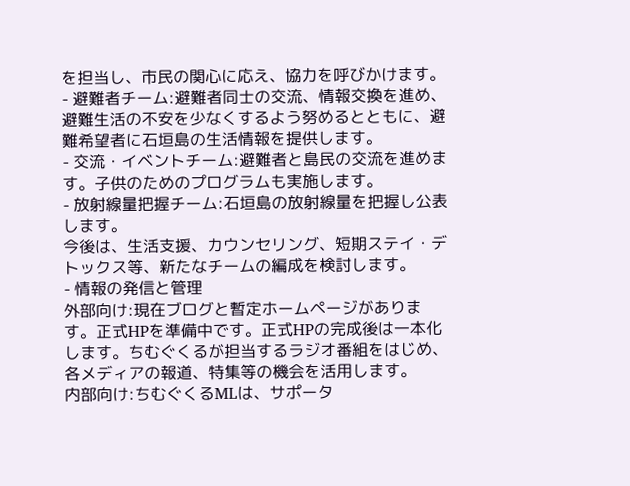を担当し、市民の関心に応え、協力を呼びかけます。
- 避難者チーム:避難者同士の交流、情報交換を進め、避難生活の不安を少なくするよう努めるとともに、避難希望者に石垣島の生活情報を提供します。
- 交流・イベントチーム:避難者と島民の交流を進めます。子供のためのプログラムも実施します。
- 放射線量把握チーム:石垣島の放射線量を把握し公表します。
今後は、生活支援、カウンセリング、短期ステイ・デトックス等、新たなチームの編成を検討します。
- 情報の発信と管理
外部向け:現在ブログと暫定ホームページがあります。正式HPを準備中です。正式HPの完成後は一本化します。ちむぐくるが担当するラジオ番組をはじめ、各メディアの報道、特集等の機会を活用します。
内部向け:ちむぐくるMLは、サポータ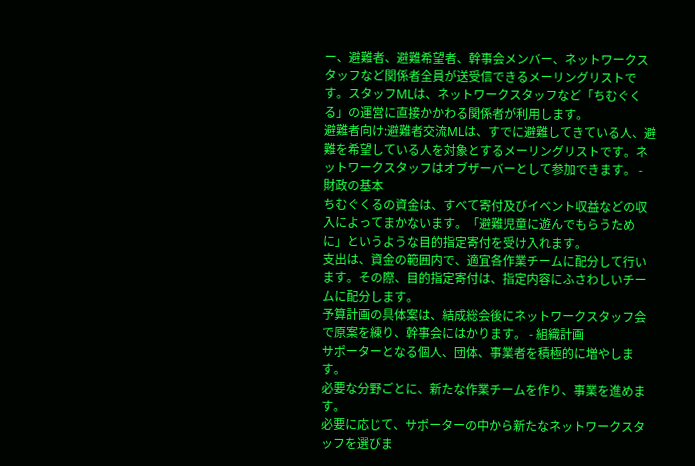ー、避難者、避難希望者、幹事会メンバー、ネットワークスタッフなど関係者全員が送受信できるメーリングリストです。スタッフMLは、ネットワークスタッフなど「ちむぐくる」の運営に直接かかわる関係者が利用します。
避難者向け:避難者交流MLは、すでに避難してきている人、避難を希望している人を対象とするメーリングリストです。ネットワークスタッフはオブザーバーとして参加できます。 - 財政の基本
ちむぐくるの資金は、すべて寄付及びイベント収益などの収入によってまかないます。「避難児童に遊んでもらうために」というような目的指定寄付を受け入れます。
支出は、資金の範囲内で、適宜各作業チームに配分して行います。その際、目的指定寄付は、指定内容にふさわしいチームに配分します。
予算計画の具体案は、結成総会後にネットワークスタッフ会で原案を練り、幹事会にはかります。 - 組織計画
サポーターとなる個人、団体、事業者を積極的に増やします。
必要な分野ごとに、新たな作業チームを作り、事業を進めます。
必要に応じて、サポーターの中から新たなネットワークスタッフを選びま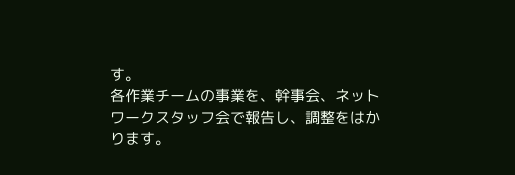す。
各作業チームの事業を、幹事会、ネットワークスタッフ会で報告し、調整をはかります。